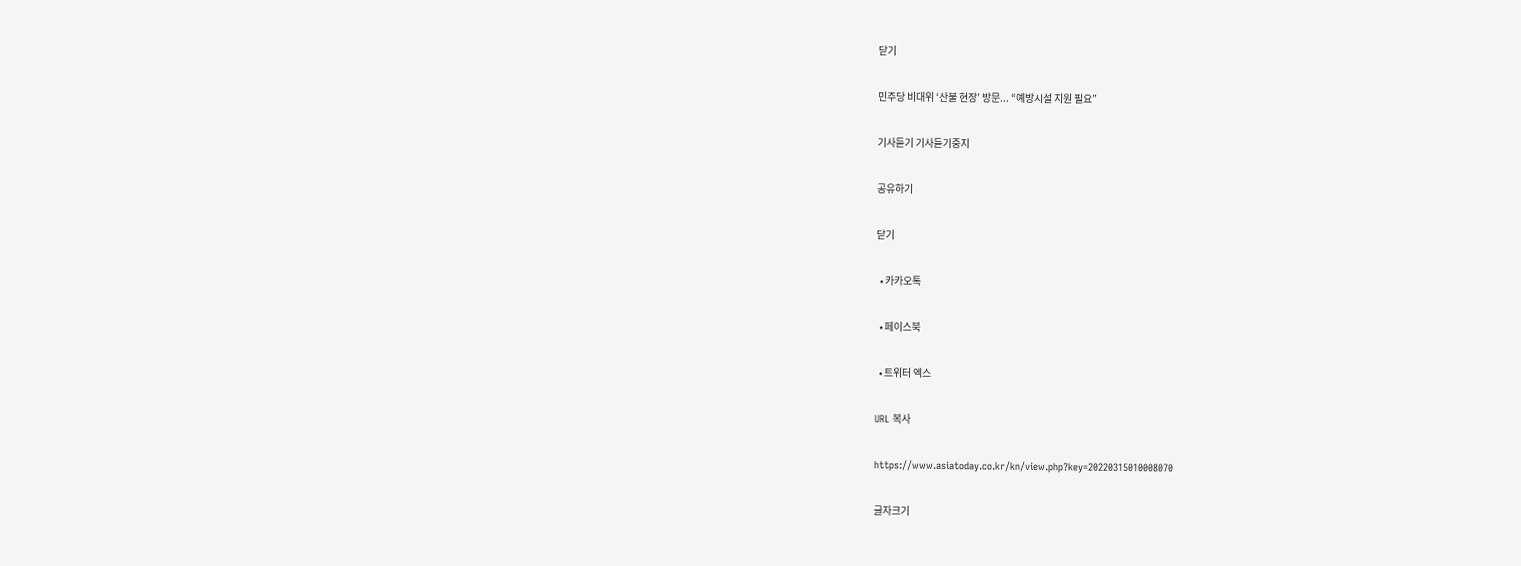닫기

민주당 비대위 ‘산불 현장’ 방문... “예방시설 지원 필요”

기사듣기 기사듣기중지

공유하기

닫기

  • 카카오톡

  • 페이스북

  • 트위터 엑스

URL 복사

https://www.asiatoday.co.kr/kn/view.php?key=20220315010008070

글자크기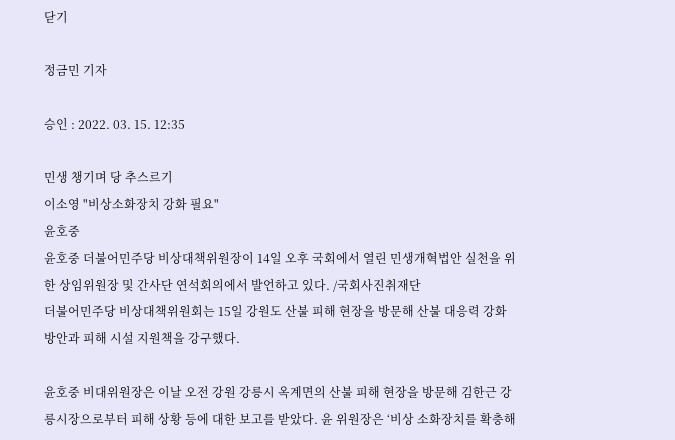닫기

정금민 기자

승인 : 2022. 03. 15. 12:35

민생 챙기며 당 추스르기
이소영 "비상소화장치 강화 필요"
윤호중
윤호중 더불어민주당 비상대책위원장이 14일 오후 국회에서 열린 민생개혁법안 실천을 위한 상임위원장 및 간사단 연석회의에서 발언하고 있다. /국회사진취재단
더불어민주당 비상대책위원회는 15일 강원도 산불 피해 현장을 방문해 산불 대응력 강화 방안과 피해 시설 지원책을 강구했다.

윤호중 비대위원장은 이날 오전 강원 강릉시 옥계면의 산불 피해 현장을 방문해 김한근 강릉시장으로부터 피해 상황 등에 대한 보고를 받았다. 윤 위원장은 ‘비상 소화장치를 확충해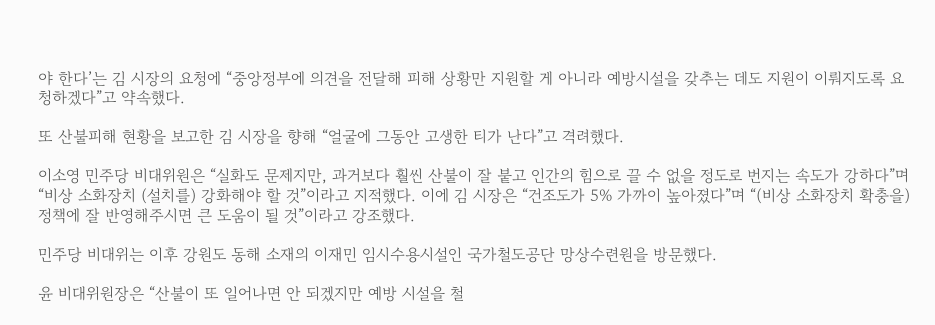야 한다’는 김 시장의 요청에 “중앙정부에 의견을 전달해 피해 상황만 지원할 게 아니라 예방시설을 갖추는 데도 지원이 이뤄지도록 요청하겠다”고 약속했다.

또 산불피해 현황을 보고한 김 시장을 향해 “얼굴에 그동안 고생한 티가 난다”고 격려했다.

이소영 민주당 비대위원은 “실화도 문제지만, 과거보다 훨씬 산불이 잘 붙고 인간의 힘으로 끌 수 없을 정도로 번지는 속도가 강하다”며 “비상 소화장치 (설치를) 강화해야 할 것”이라고 지적했다. 이에 김 시장은 “건조도가 5% 가까이 높아졌다”며 “(비상 소화장치 확충을) 정책에 잘 반영해주시면 큰 도움이 될 것”이라고 강조했다.

민주당 비대위는 이후 강원도 동해 소재의 이재민 임시수용시설인 국가철도공단 망상수련원을 방문했다.

윤 비대위원장은 “산불이 또 일어나면 안 되겠지만 예방 시설을 철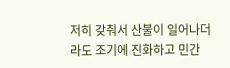저히 갖춰서 산불이 일어나더라도 조기에 진화하고 민간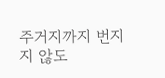주거지까지 번지지 않도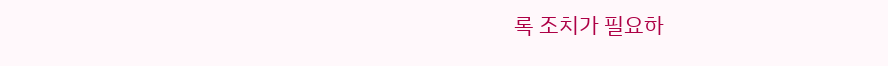록 조치가 필요하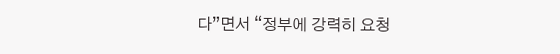다”면서 “정부에 강력히 요청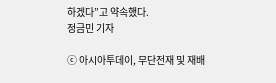하겠다”고 약속했다.
정금민 기자

ⓒ 아시아투데이, 무단전재 및 재배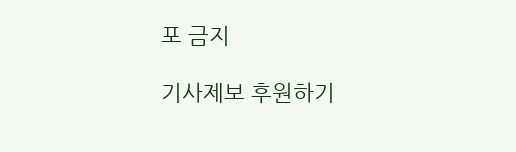포 금지

기사제보 후원하기